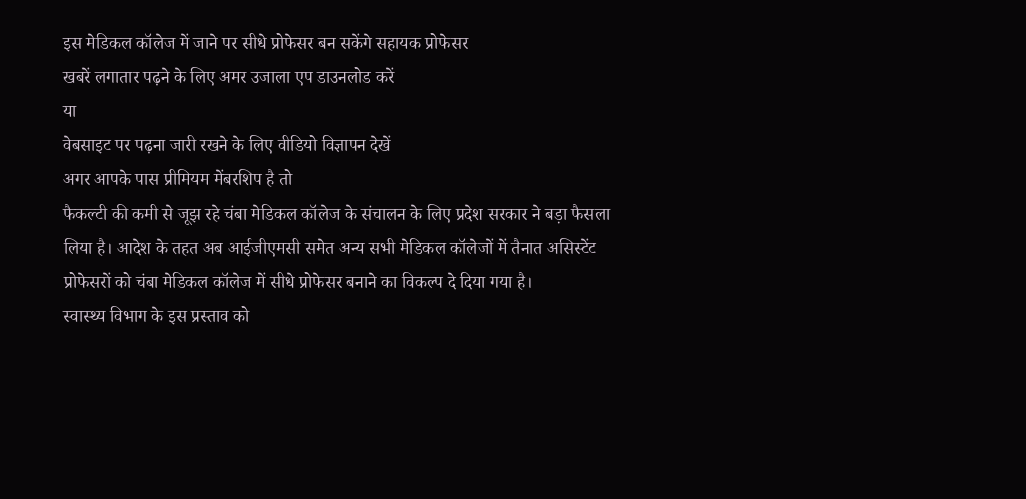इस मेडिकल कॉलेज में जाने पर सीधे प्रोफेसर बन सकेंगे सहायक प्रोफेसर
खबरें लगातार पढ़ने के लिए अमर उजाला एप डाउनलोड करें
या
वेबसाइट पर पढ़ना जारी रखने के लिए वीडियो विज्ञापन देखें
अगर आपके पास प्रीमियम मेंबरशिप है तो
फैकल्टी की कमी से जूझ रहे चंबा मेडिकल कॉलेज के संचालन के लिए प्रदेश सरकार ने बड़ा फैसला लिया है। आदेश के तहत अब आईजीएमसी समेत अन्य सभी मेडिकल कॉलेजों में तैनात असिस्टेंट प्रोफेसरों को चंबा मेडिकल कॉलेज में सीधे प्रोफेसर बनाने का विकल्प दे दिया गया है।
स्वास्थ्य विभाग के इस प्रस्ताव को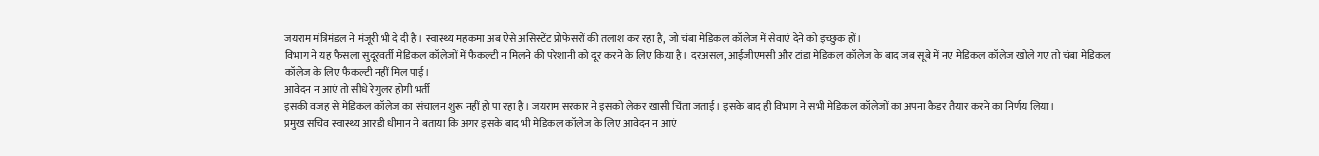जयराम मंत्रिमंडल ने मंजूरी भी दे दी है। स्वास्थ्य महकमा अब ऐसे असिस्टेंट प्रोफेसरों की तलाश कर रहा है, जो चंबा मेडिकल कॉलेज में सेवाएं देने को इच्छुक हों।
विभाग ने यह फैसला सुदूरवर्ती मेडिकल कॉलेजों में फैकल्टी न मिलने की परेशानी को दूर करने के लिए किया है। दरअसल, आईजीएमसी और टांडा मेडिकल कॉलेज के बाद जब सूबे में नए मेडिकल कॉलेज खोले गए तो चंबा मेडिकल कॉलेज के लिए फैकल्टी नहीं मिल पाई।
आवेदन न आएं तो सीधे रेगुलर होगी भर्ती
इसकी वजह से मेडिकल कॉलेज का संचालन शुरू नहीं हो पा रहा है। जयराम सरकार ने इसको लेकर खासी चिंता जताई। इसके बाद ही विभाग ने सभी मेडिकल कॉलेजों का अपना कैडर तैयार करने का निर्णय लिया।
प्रमुख सचिव स्वास्थ्य आरडी धीमान ने बताया कि अगर इसके बाद भी मेडिकल कॉलेज के लिए आवेदन न आएं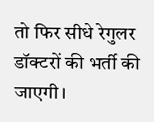तो फिर सीधे रेगुलर डॉक्टरों की भर्ती की जाएगी।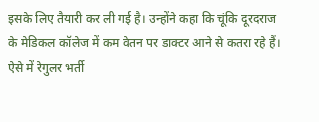इसके लिए तैयारी कर ली गई है। उन्होंने कहा कि चूंकि दूरदराज के मेडिकल कॉलेज में कम वेतन पर डाक्टर आने से कतरा रहे हैं। ऐसे में रेगुलर भर्ती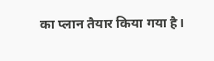का प्लान तैयार किया गया है।